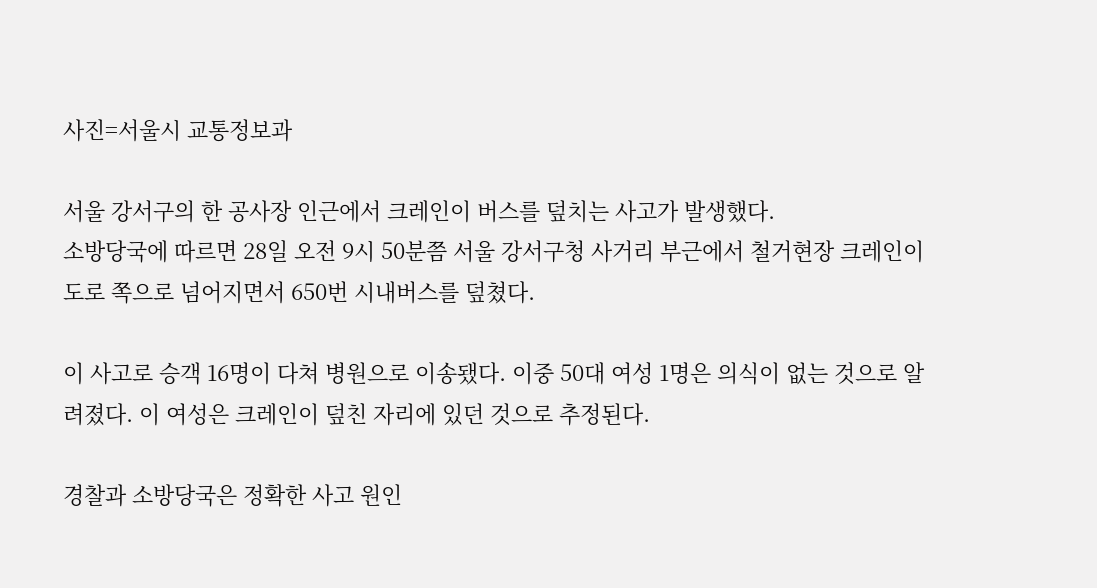사진=서울시 교통정보과

서울 강서구의 한 공사장 인근에서 크레인이 버스를 덮치는 사고가 발생했다.
소방당국에 따르면 28일 오전 9시 50분쯤 서울 강서구청 사거리 부근에서 철거현장 크레인이 도로 쪽으로 넘어지면서 650번 시내버스를 덮쳤다.

이 사고로 승객 16명이 다쳐 병원으로 이송됐다. 이중 50대 여성 1명은 의식이 없는 것으로 알려졌다. 이 여성은 크레인이 덮친 자리에 있던 것으로 추정된다.

경찰과 소방당국은 정확한 사고 원인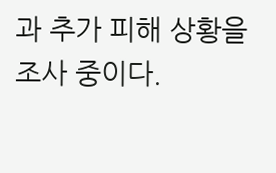과 추가 피해 상황을 조사 중이다.